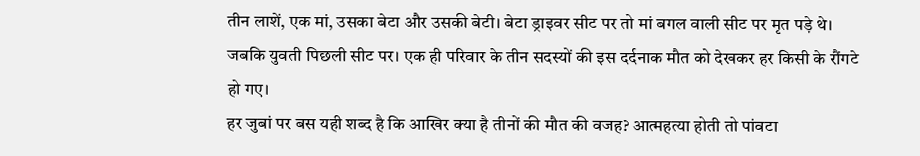तीन लाशें, एक मां, उसका बेटा और उसकी बेटी। बेटा ड्राइवर सीट पर तो मां बगल वाली सीट पर मृत पड़े थे। जबकि युवती पिछली सीट पर। एक ही परिवार के तीन सदस्यों की इस दर्दनाक मौत को देखकर हर किसी के रौंगटे हो गए।
हर जुबां पर बस यही शब्द है कि आखिर क्या है तीनों की मौत की वजह? आत्महत्या होती तो पांवटा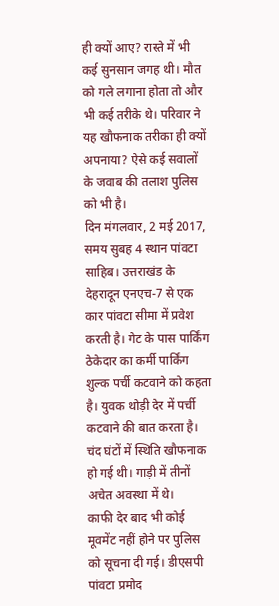ही क्यों आए? रास्ते में भी कई सुनसान जगह थी। मौत को गले लगाना होता तो और भी कई तरीके थे। परिवार ने यह खौफनाक तरीका ही क्यों अपनाया? ऐसे कई सवालों के जवाब की तलाश पुलिस को भी है।
दिन मंगलवार, 2 मई 2017, समय सुबह 4 स्थान पांवटा साहिब। उत्तराखंड के देहरादून एनएच-7 से एक कार पांवटा सीमा में प्रवेश करती है। गेट के पास पार्किंग ठेकेदार का कर्मी पार्किंग शुल्क पर्ची कटवाने को कहता है। युवक थोड़ी देर में पर्ची कटवाने की बात करता है। चंद घंटों में स्थिति खौफनाक हो गई थी। गाड़ी में तीनों अचेत अवस्था में थे।
काफी देर बाद भी कोई मूवमेंट नहीं होने पर पुलिस को सूचना दी गई। डीएसपी पांवटा प्रमोद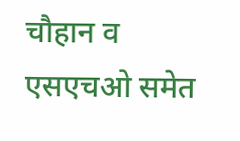चौहान व एसएचओ समेत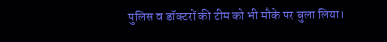पुलिस व डॉक्टरों की टीम को भी मौके पर बुला लिया।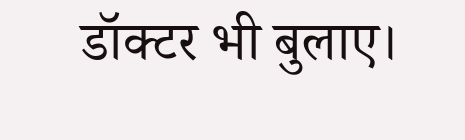डॉक्टर भी बुलाए।